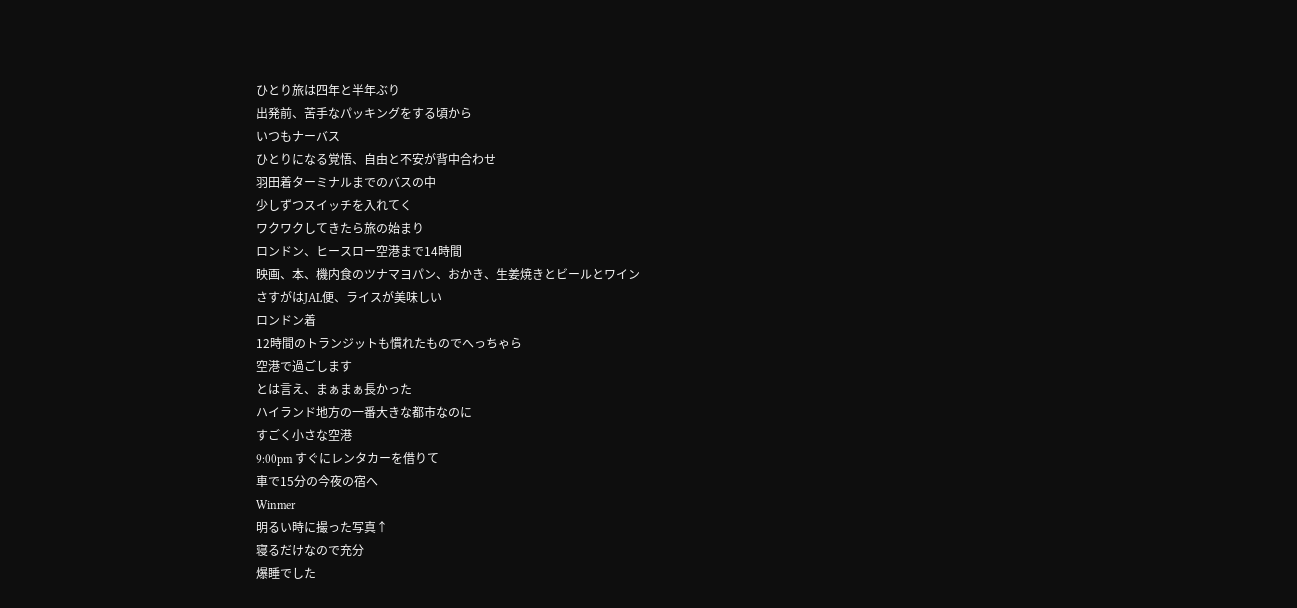ひとり旅は四年と半年ぶり
出発前、苦手なパッキングをする頃から
いつもナーバス
ひとりになる覚悟、自由と不安が背中合わせ
羽田着ターミナルまでのバスの中
少しずつスイッチを入れてく
ワクワクしてきたら旅の始まり
ロンドン、ヒースロー空港まで14時間
映画、本、機内食のツナマヨパン、おかき、生姜焼きとビールとワイン
さすがはJAL便、ライスが美味しい
ロンドン着
12時間のトランジットも慣れたものでへっちゃら
空港で過ごします
とは言え、まぁまぁ長かった
ハイランド地方の一番大きな都市なのに
すごく小さな空港
9:00pm すぐにレンタカーを借りて
車で15分の今夜の宿へ
Winmer
明るい時に撮った写真↑
寝るだけなので充分
爆睡でした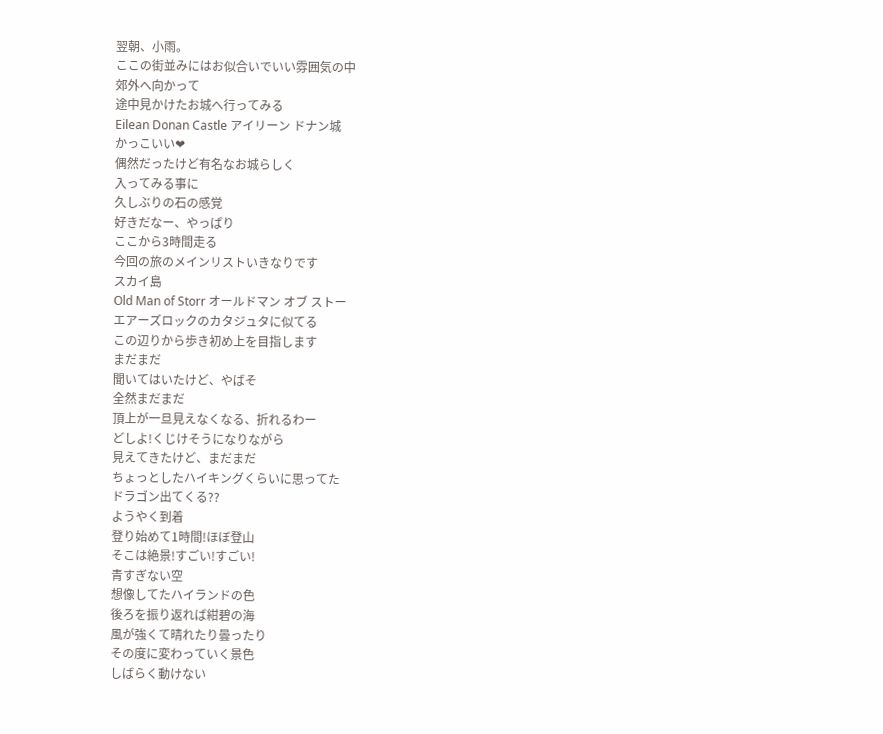翌朝、小雨。
ここの街並みにはお似合いでいい雰囲気の中
郊外へ向かって
途中見かけたお城へ行ってみる
Eilean Donan Castle アイリーン ドナン城
かっこいい❤
偶然だったけど有名なお城らしく
入ってみる事に
久しぶりの石の感覚
好きだなー、やっぱり
ここから3時間走る
今回の旅のメインリストいきなりです
スカイ島
Old Man of Storr オールドマン オブ ストー
エアーズロックのカタジュタに似てる
この辺りから歩き初め上を目指します
まだまだ
聞いてはいたけど、やばそ
全然まだまだ
頂上が一旦見えなくなる、折れるわー
どしよ!くじけそうになりながら
見えてきたけど、まだまだ
ちょっとしたハイキングくらいに思ってた
ドラゴン出てくる??
ようやく到着
登り始めて1時間!ほぼ登山
そこは絶景!すごい!すごい!
青すぎない空
想像してたハイランドの色
後ろを振り返れば紺碧の海
風が強くて晴れたり曇ったり
その度に変わっていく景色
しばらく動けない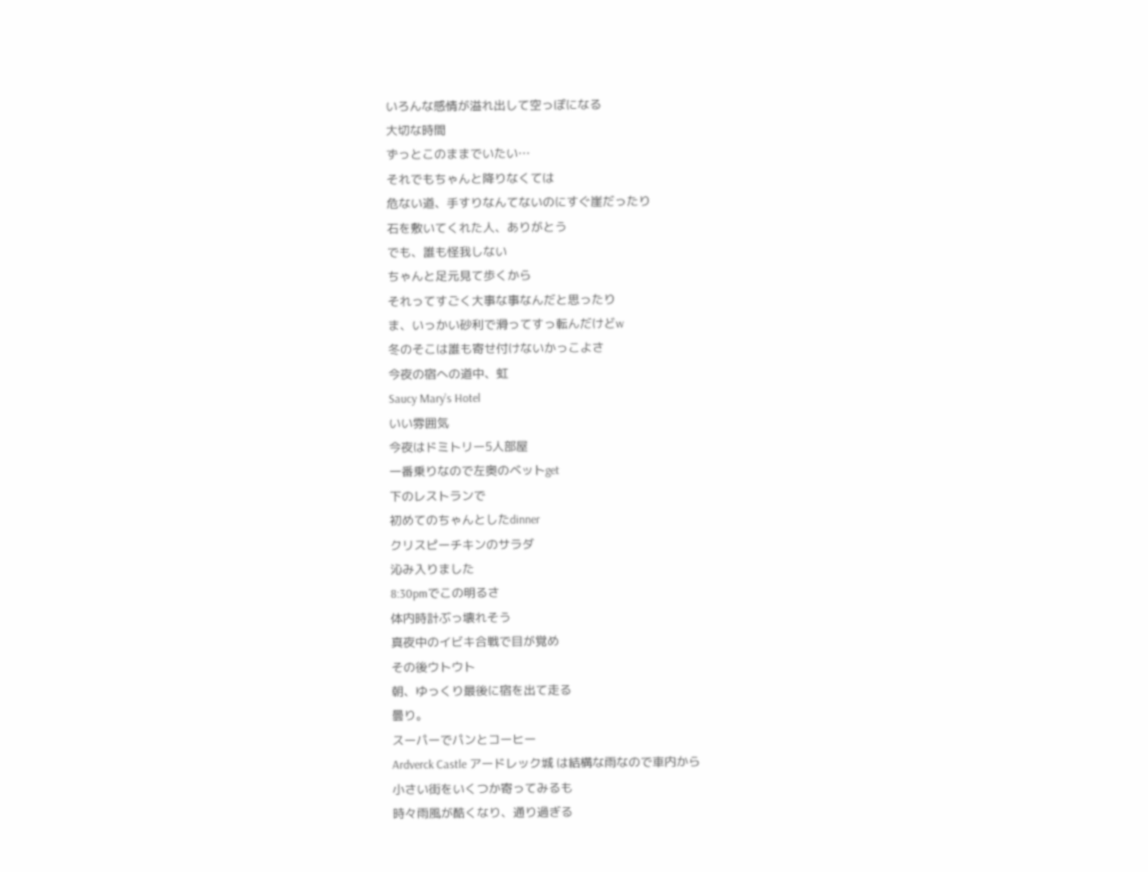いろんな感情が溢れ出して空っぽになる
大切な時間
ずっとこのままでいたい…
それでもちゃんと降りなくては
危ない道、手すりなんてないのにすぐ崖だったり
石を敷いてくれた人、ありがとう
でも、誰も怪我しない
ちゃんと足元見て歩くから
それってすごく大事な事なんだと思ったり
ま、いっかい砂利で滑ってすっ転んだけどw
冬のそこは誰も寄せ付けないかっこよさ
今夜の宿への道中、虹
Saucy Mary’s Hotel
いい雰囲気
今夜はドミトリー5人部屋
一番乗りなので左奥のベットget
下のレストランで
初めてのちゃんとしたdinner
クリスピーチキンのサラダ
沁み入りました
8:30pmでこの明るさ
体内時計ぶっ壊れそう
真夜中のイビキ合戦で目が覚め
その後ウトウト
朝、ゆっくり最後に宿を出て走る
曇り。
スーパーでパンとコーヒー
Ardverck Castle アードレック城 は結構な雨なので車内から
小さい街をいくつか寄ってみるも
時々雨風が酷くなり、通り過ぎる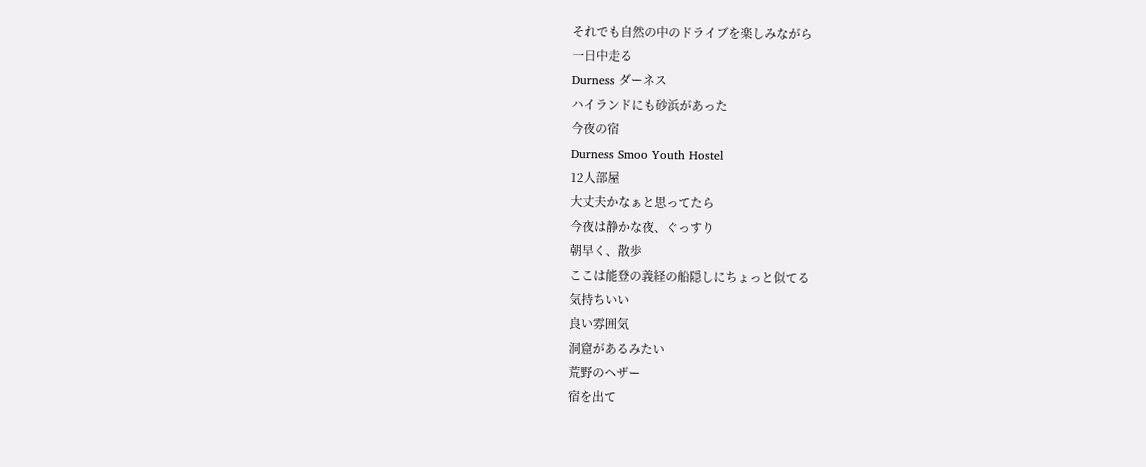それでも自然の中のドライブを楽しみながら
一日中走る
Durness ダーネス
ハイランドにも砂浜があった
今夜の宿
Durness Smoo Youth Hostel
12人部屋
大丈夫かなぁと思ってたら
今夜は静かな夜、ぐっすり
朝早く、散歩
ここは能登の義経の船隠しにちょっと似てる
気持ちいい
良い雰囲気
洞窟があるみたい
荒野のヘザー
宿を出て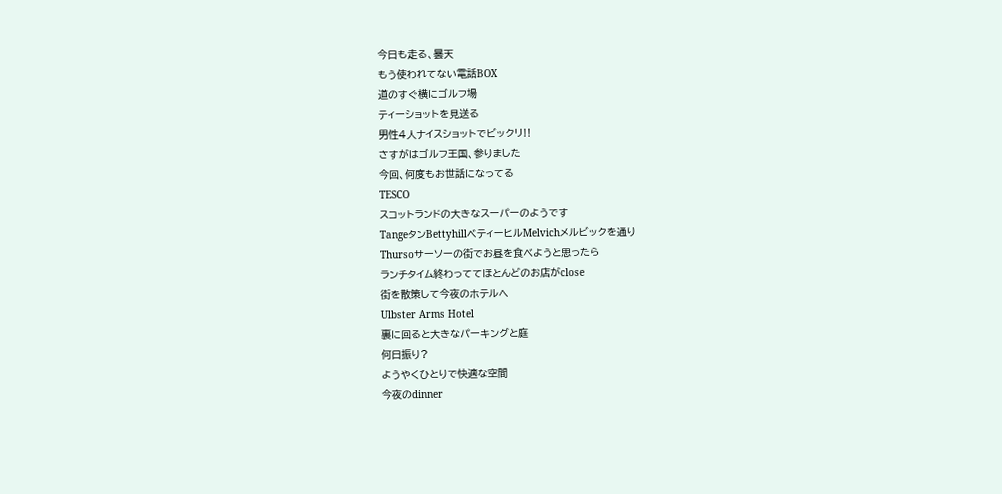今日も走る、曇天
もう使われてない電話BOX
道のすぐ横にゴルフ場
ティーショットを見送る
男性4人ナイスショットでビックリ‼
さすがはゴルフ王国、参りました
今回、何度もお世話になってる
TESCO
スコットランドの大きなスーパーのようです
TangeタンBettyhillベティーヒルMelvichメルビックを通り
Thursoサーソーの街でお昼を食べようと思ったら
ランチタイム終わっててほとんどのお店がclose
街を散策して今夜のホテルへ
Ulbster Arms Hotel
裏に回ると大きなパーキングと庭
何日振り?
ようやくひとりで快適な空間
今夜のdinner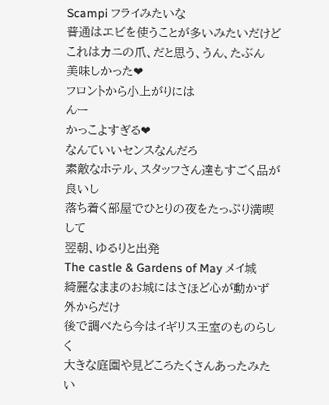Scampi フライみたいな
普通はエビを使うことが多いみたいだけど
これはカニの爪、だと思う、うん、たぶん
美味しかった❤
フロントから小上がりには
んー
かっこよすぎる❤
なんていいセンスなんだろ
素敵なホテル、スタッフさん達もすごく品が良いし
落ち着く部屋でひとりの夜をたっぷり満喫して
翌朝、ゆるりと出発
The castle & Gardens of May メイ城
綺麗なままのお城にはさほど心が動かず
外からだけ
後で調べたら今はイギリス王室のものらしく
大きな庭園や見どころたくさんあったみたい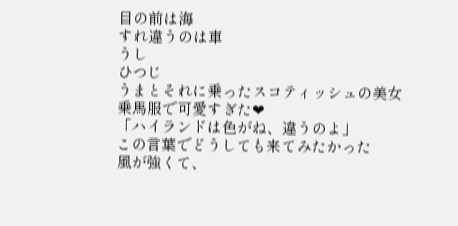目の前は海
すれ違うのは車
うし
ひつじ
うまとそれに乗ったスコティッシュの美女
乗馬服で可愛すぎた❤
「ハイランドは色がね、違うのよ」
この言葉でどうしても来てみたかった
風が強くて、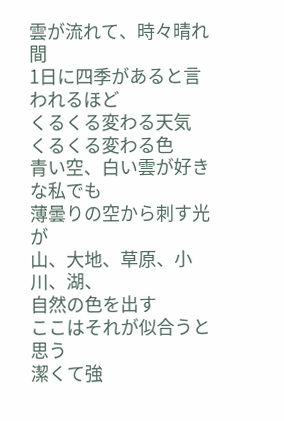雲が流れて、時々晴れ間
1日に四季があると言われるほど
くるくる変わる天気
くるくる変わる色
青い空、白い雲が好きな私でも
薄曇りの空から刺す光が
山、大地、草原、小川、湖、
自然の色を出す
ここはそれが似合うと思う
潔くて強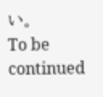い。
To be continued